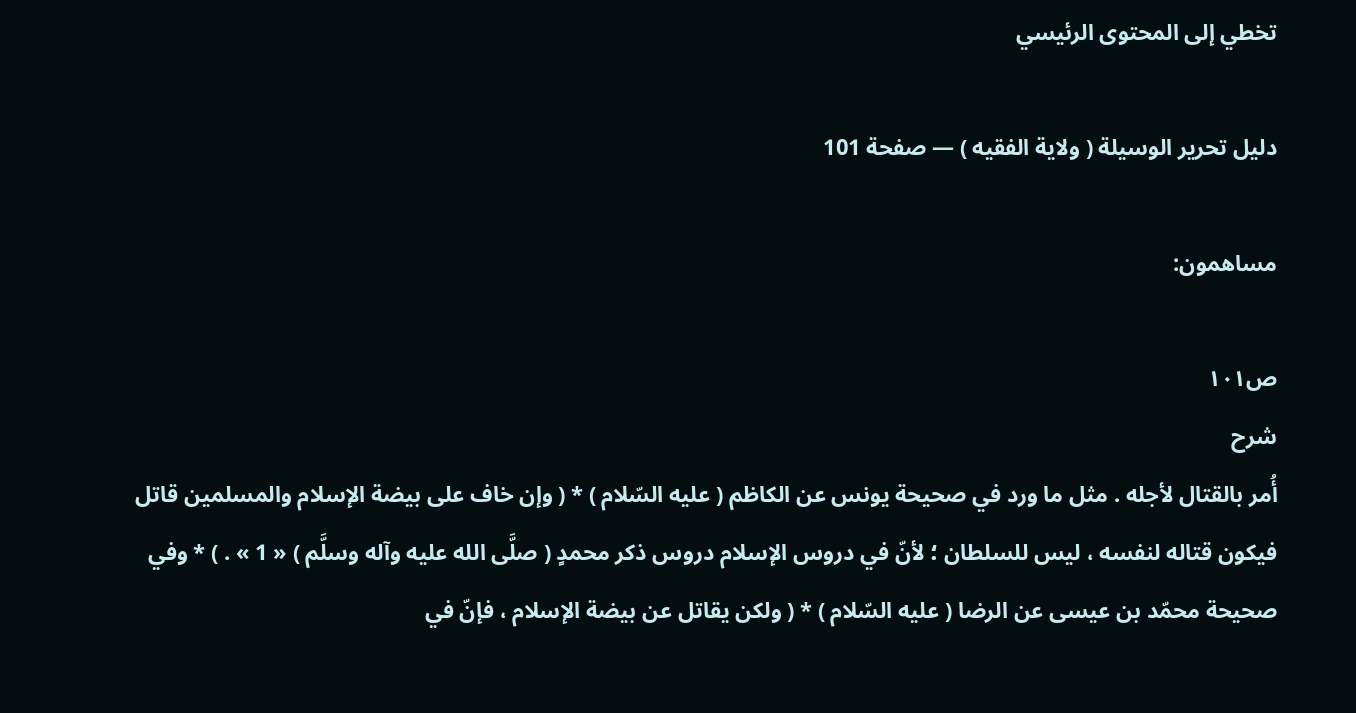تخطي إلى المحتوى الرئيسي

دليل تحرير الوسيلة ( ولاية الفقيه ) — صفحة 101

مساهمون:

ص١٠١
شرح
أُمر بالقتال لأجله . مثل ما ورد في صحيحة يونس عن الكاظم ( عليه السّلام ) * ( وإن خاف على بيضة الإسلام والمسلمين قاتل فيكون قتاله لنفسه ، ليس للسلطان ؛ لأنّ في دروس الإسلام دروس ذكر محمدٍ ( صلَّى الله عليه وآله وسلَّم ) « 1 » . ) * وفي صحيحة محمّد بن عيسى عن الرضا ( عليه السّلام ) * ( ولكن يقاتل عن بيضة الإسلام ، فإنّ في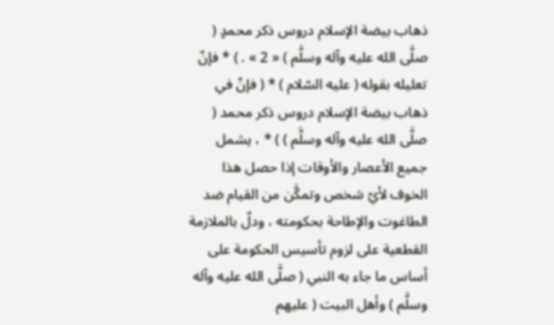ذهاب بيضة الإسلام دروس ذكر محمدٍ ( صلَّى الله عليه وآله وسلَّم ) « 2 » . ) * فإنّ تعليله بقوله ( عليه السّلام ) * ( فإنّ في ذهاب بيضة الإسلام دروس ذكر محمد ( صلَّى الله عليه وآله وسلَّم ) ) * ، يشمل جميع الأعصار والأوقات إذا حصل هذا الخوف لأيّ شخص وتمكَّن من القيام ضد الطاغوت والإطاحة بحكومته ، ودلّ بالملازمة القطعية على لزوم تأسيس الحكومة على أساس ما جاء به النبي ( صلَّى الله عليه وآله وسلَّم ) وأهل البيت ( عليهم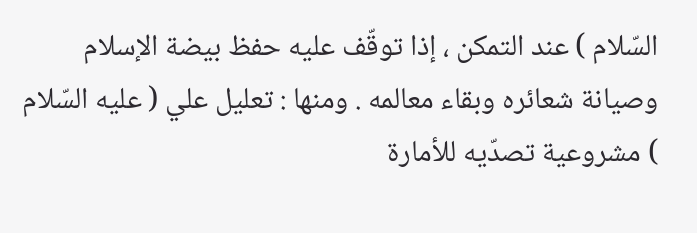السّلام ) عند التمكن ، إذا توقّف عليه حفظ بيضة الإسلام وصيانة شعائره وبقاء معالمه . ومنها : تعليل علي ( عليه السّلام ) مشروعية تصدّيه للأمارة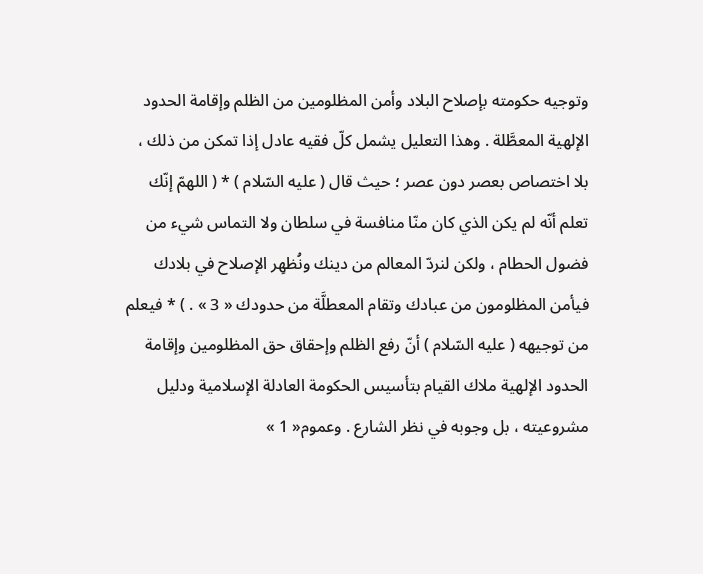وتوجيه حكومته بإصلاح البلاد وأمن المظلومين من الظلم وإقامة الحدود الإلهية المعطَّلة . وهذا التعليل يشمل كلّ فقيه عادل إذا تمكن من ذلك ، بلا اختصاص بعصر دون عصر ؛ حيث قال ( عليه السّلام ) * ( اللهمّ إنّك تعلم أنّه لم يكن الذي كان منّا منافسة في سلطان ولا التماس شيء من فضول الحطام ، ولكن لنردّ المعالم من دينك ونُظهِر الإصلاح في بلادك فيأمن المظلومون من عبادك وتقام المعطلَّة من حدودك « 3 » . ) * فيعلم من توجيهه ( عليه السّلام ) أنّ رفع الظلم وإحقاق حق المظلومين وإقامة الحدود الإلهية ملاك القيام بتأسيس الحكومة العادلة الإسلامية ودليل مشروعيته ، بل وجوبه في نظر الشارع . وعموم« 1 »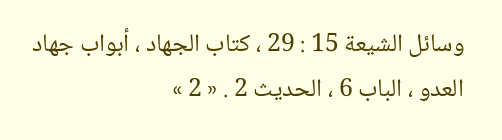وسائل الشيعة 15 : 29 ، كتاب الجهاد ، أبواب جهاد العدو ، الباب 6 ، الحديث 2 . « 2 »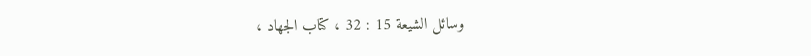وسائل الشيعة 15 : 32 ، كتاب الجهاد ،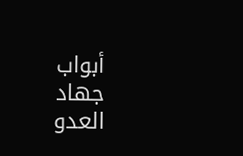أبواب جهاد العدو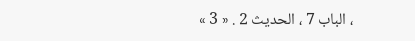، الباب 7 ، الحديث 2 . « 3 »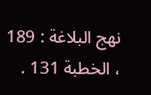نهج البلاغة : 189 ، الخطبة 131 .